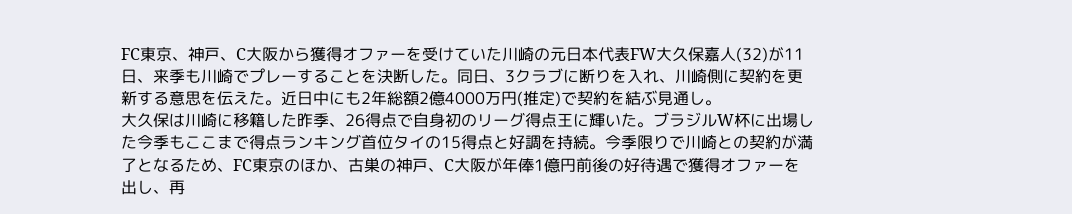FC東京、神戸、C大阪から獲得オファーを受けていた川崎の元日本代表FW大久保嘉人(32)が11日、来季も川崎でプレーすることを決断した。同日、3クラブに断りを入れ、川崎側に契約を更新する意思を伝えた。近日中にも2年総額2億4000万円(推定)で契約を結ぶ見通し。
大久保は川崎に移籍した昨季、26得点で自身初のリーグ得点王に輝いた。ブラジルW杯に出場した今季もここまで得点ランキング首位タイの15得点と好調を持続。今季限りで川崎との契約が満了となるため、FC東京のほか、古巣の神戸、C大阪が年俸1億円前後の好待遇で獲得オファーを出し、再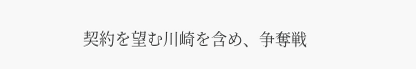契約を望む川崎を含め、争奪戦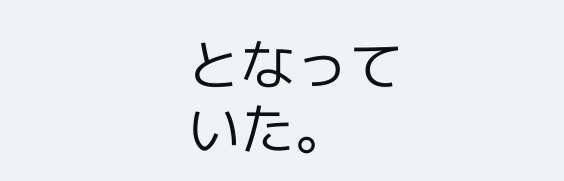となっていた。